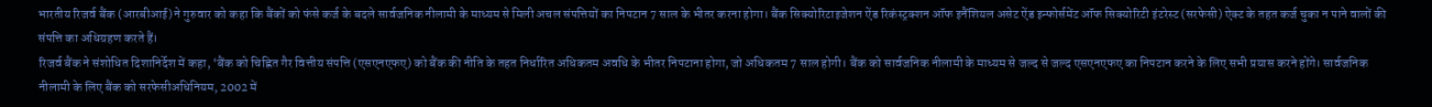भारतीय रिजर्व बैंक (आरबीआई) ने गुरुवार को कहा कि बैंकों को फंसे कर्ज के बदले सार्वजनिक नीलामी के माध्यम से मिली अचल संपत्तियों का निपटान 7 साल के भीतर करना होगा। बैंक सिक्योरिटाइजेशन ऐंड रिकंस्ट्रक्शन ऑफ इनैंशियल असेट ऐंड इन्फोर्समेंट ऑफ सिक्योरिटी इंटरेस्ट (सरफेसी) ऐक्ट के तहत कर्ज चुका न पाने वालों की संपत्ति का अधिग्रहण करते हैं।
रिजर्व बैंक ने संशोधित दिशानिर्देश में कहा, ‘बैंक को चिह्नित गैर वित्तीय संपत्ति (एसएनएफए) को बैंक की नीति के तहत निर्धारित अधिकतम अवधि के भीतर निपटाना होगा, जो अधिकतम 7 साल होगी। बैंक को सार्वजनिक नीलामी के माध्यम से जल्द से जल्द एसएनएफए का निपटान करने के लिए सभी प्रयास करने होंगे। सार्वजनिक नीलामी के लिए बैंक को सरफेसीअधिनियम, 2002 में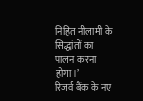निहित नीलामी के सिद्धांतों का पालन करना होगा।’
रिजर्व बैंक के नए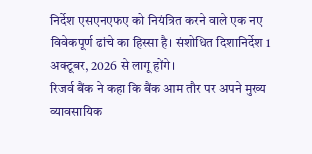निर्देश एसएनएफए को नियंत्रित करने वाले एक नए विवेकपूर्ण ढांचे का हिस्सा है। संशोधित दिशानिर्देश 1 अक्टूबर, 2026 से लागू होंगे।
रिजर्व बैंक ने कहा कि बैंक आम तौर पर अपने मुख्य व्यावसायिक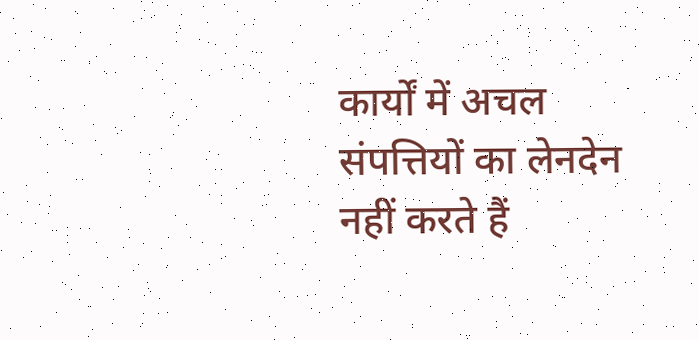कार्यों में अचल संपत्तियों का लेनदेन नहीं करते हैं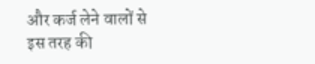और कर्ज लेने वालों से इस तरह की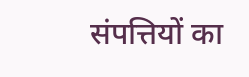संपत्तियों का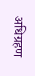अधिग्रहण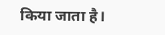किया जाता है।